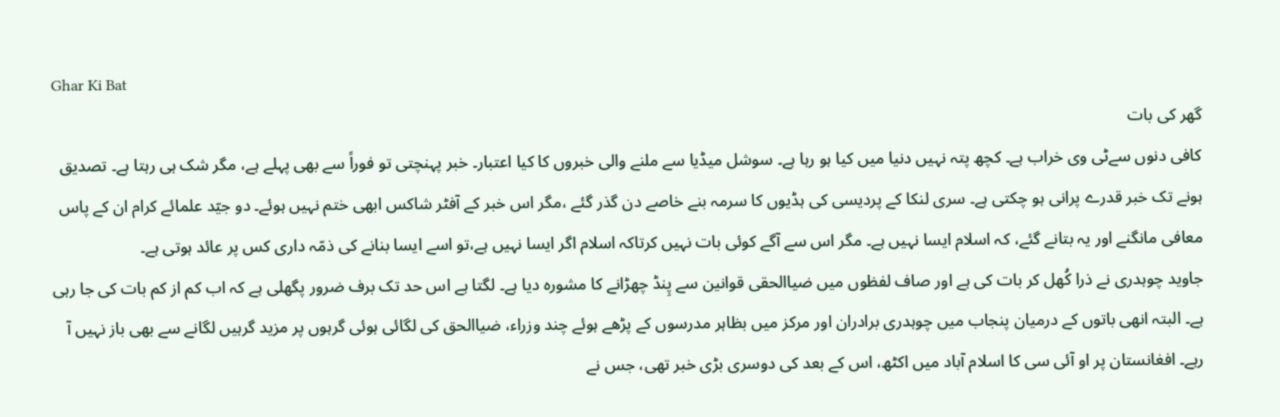Ghar Ki Bat
گھر کی بات
کافی دنوں سےٹی وی خراب ہے۔ کچھ پتہ نہیں دنیا میں کیا ہو رہا ہے۔ سوشل میڈیا سے ملنے والی خبروں کا کیا اعتبار۔ خبر پہنچتی تو فوراً سے بھی پہلے ہے، مگر شک ہی رہتا ہے۔ تصدیق ہونے تک خبر قدرے پرانی ہو چکتی ہے۔ سری لنکا کے پردیسی کی ہڈیوں کا سرمہ بنے خاصے دن گذر گئے ،مگر اس خبر کے آفٹر شاکس ابھی ختم نہیں ہوئے۔ دو جیّد علمائے کرام ان کے پاس معافی مانگنے اور یہ بتانے گئے، کہ اسلام ایسا نہیں ہے۔ مگر اس سے آگے کوئی بات نہیں کرتاکہ اسلام اگر ایسا نہیں ہے،تو اسے ایسا بنانے کی ذمّہ داری کس پر عائد ہوتی ہے۔
جاوید چوہدری نے ذرا کُھل کر بات کی ہے اور صاف لفظوں میں ضیاالحقی قوانین سے پِنڈ چھڑانے کا مشورہ دیا ہے۔ لگتا ہے اس حد تک برف ضرور پگھلی ہے کہ اب کم از کم بات کی جا رہی ہے۔ البتہ انھی باتوں کے درمیان پنجاب میں چوہدری برادران اور مرکز میں بظاہر مدرسوں کے پڑھے ہوئے چند وزراء، ضیاالحق کی لگائی ہوئی گرہوں پر مزید گرہیں لگانے سے بھی باز نہیں آ رہے۔ افغانستان پر او آئی سی کا اسلام آباد میں اکٹھ، اس کے بعد کی دوسری بڑی خبر تھی، جس نے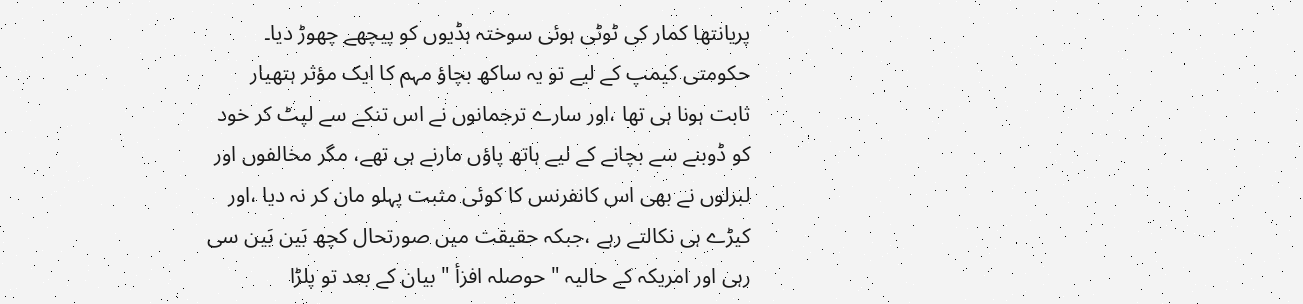پریانتھا کمار کی ٹوٹی ہوئی سوختہ ہڈیوں کو پیچھے چھوڑ دیا۔
حکومتی کیمپ کے لیے تو یہ ساکھ بچاؤ مہم کا ایک مؤثر ہتھیار ثابت ہونا ہی تھا ،اور سارے ترجمانوں نے اس تنکے سے لپٹ کر خود کو ڈوبنے سے بچانے کے لیے ہاتھ پاؤں مارنے ہی تھے، مگر مخالفوں اور لبرلوں نے بھی اس کانفرنس کا کوئی مثبت پہلو مان کر نہ دیا ،اور کیڑے ہی نکالتے رہے ،جبکہ حقیقت میں صورتحال کچھ بَین بَین سی رہی اور امریکہ کے حالیہ " حوصلہ افزأ " بیان کے بعد تو پلڑا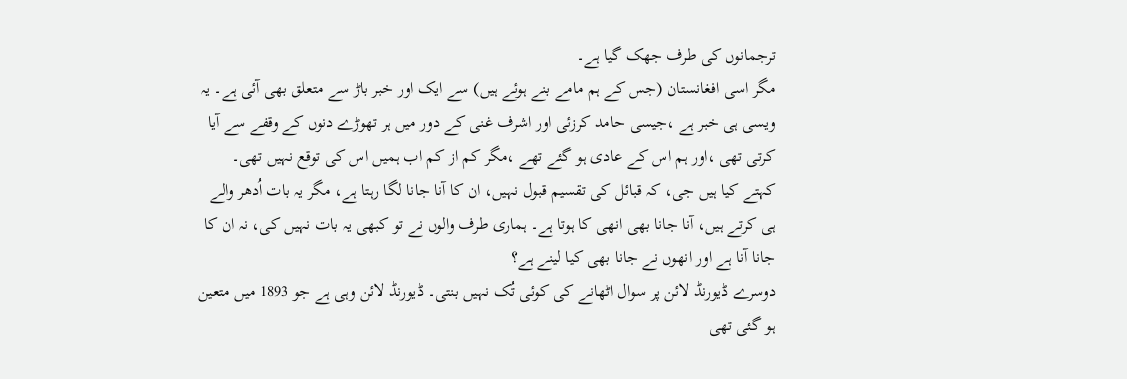ترجمانوں کی طرف جھک گیا ہے۔
مگر اسی افغانستان (جس کے ہم مامے بنے ہوئے ہیں) سے ایک اور خبر باڑ سے متعلق بھی آئی ہے۔ یہ ویسی ہی خبر ہے ،جیسی حامد کرزئی اور اشرف غنی کے دور میں ہر تھوڑے دنوں کے وقفے سے آیا کرتی تھی ،اور ہم اس کے عادی ہو گئے تھے ،مگر کم از کم اب ہمیں اس کی توقع نہیں تھی۔ کہتے کیا ہیں جی، کہ قبائل کی تقسیم قبول نہیں، ان کا آنا جانا لگا رہتا ہے، مگر یہ بات اُدھر والے ہی کرتے ہیں، آنا جانا بھی انھی کا ہوتا ہے۔ ہماری طرف والوں نے تو کبھی یہ بات نہیں کی، نہ ان کا جانا آنا ہے اور انھوں نے جانا بھی کیا لینے ہے؟
دوسرے ڈیورنڈ لائن پر سوال اٹھانے کی کوئی تُک نہیں بنتی۔ ڈیورنڈ لائن وہی ہے جو 1893 میں متعین ہو گئی تھی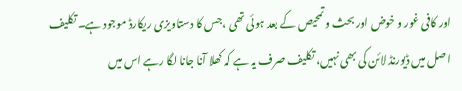اور کافی غور و خوض اور بحث و تمحیص کے بعد ہوئی تھی ،جس کا دستاویزی ریکارڈ موجود ہے۔ تکلیف اصل میں ڈیورنڈ لائن کی بھی نہیں، تکلیف صرف یہ ہے کہ کھلا آنا جانا لگا رہے اس میں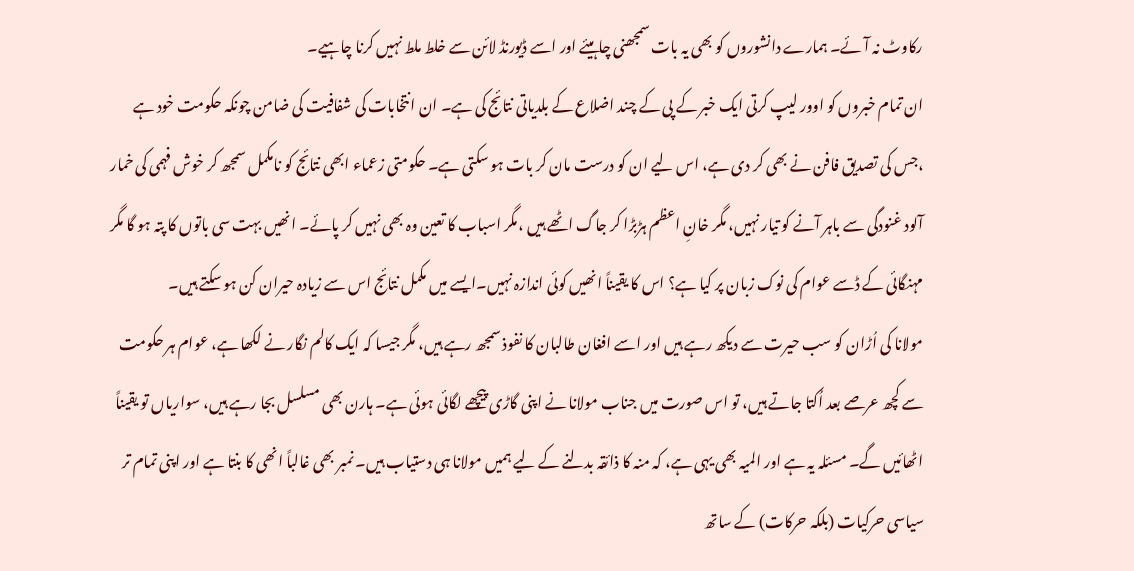رکاوٹ نہ آئے۔ ہمارے دانشوروں کو بھی یہ بات سمجھنی چاہیئے اور اسے ڈیورنڈ لائن سے خلط ملط نہیں کرنا چاہیے۔
ان تمام خبروں کو اوور لیپ کرتی ایک خبر کے پی کے چند اضلاع کے بلدیاتی نتائج کی ہے۔ ان انتخابات کی شفافیت کی ضامن چونکہ حکومت خود ہے ،جس کی تصدیق فافن نے بھی کر دی ہے، اس لیے ان کو درست مان کر بات ہو سکتی ہے۔ حکومتی زعماء ابھی نتائج کو نامکمل سمجھ کر خوش فہمی کی خمار آلود غنودگی سے باہر آنے کو تیار نہیں، مگر خانِ اعظم ہڑبڑا کر جاگ اٹھے ہیں ،مگر اسباب کا تعین وہ بھی نہیں کر پائے۔ انھیں بہت سی باتوں کا پتہ ہو گا مگر مہنگائی کے ڈسے عوام کی نوک زبان پر کیا ہے؟ اس کا یقیناً انھیں کوئی اندازہ نہیں۔ایسے میں مکمل نتائج اس سے زیادہ حیران کن ہو سکتے ہیں۔
مولانا کی اُڑان کو سب حیرت سے دیکھ رہے ہیں اور اسے افغان طالبان کا نفوذ سمجھ رہے ہیں، مگر جیسا کہ ایک کالم نگار نے لکھا ہے، عوام ہر حکومت سے کچھ عرصے بعد اُکتا جاتے ہیں، تو اس صورت میں جناب مولانا نے اپنی گاڑی پیچھے لگائی ہوئی ہے۔ ہارن بھی مسلسل بجا رہے ہیں، سواریاں تو یقیناً اٹھائیں گے۔ مسئلہ یہ ہے اور المیہ بھی یہی ہے، کہ منہ کا ذائقہ بدلنے کے لیے ہمیں مولانا ہی دستیاب ہیں۔ نمبر بھی غالباً انھی کا بنتا ہے اور اپنی تمام تر سیاسی حرکیات (بلکہ حرکات) کے ساتھ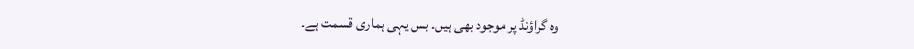وہ گراؤنڈ پر موجود بھی ہیں۔ بس یہی ہماری قسمت ہے۔